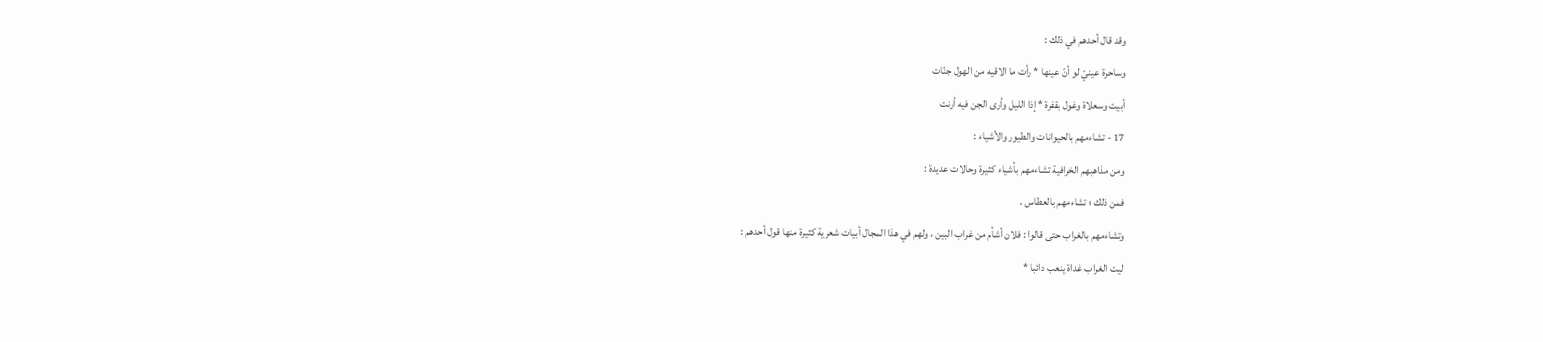وقد قال أحدهم في ذلك :
وساحرة عينيّ لو أنّ عينها * رأت ما الاقيه من الهول جنّات
أبيت وسعلاة وغول بقفرة * إذا الليل وأرى الجن فيه أرنت
17 - تشاءمهم بالحيوانات والطيور والأشياء :
ومن مذاهبهم الخرافية تشاءمهم بأشياء كثيرة وحالات عديدة :
فمن ذلك ؛ تشاءمهم بالعطاس .
وتشاءمهم بالغراب حتى قالوا : فلان أشأم من غراب البين ، ولهم في هذا المجال أبيات شعرية كثيرة منها قول أحدهم :
ليت الغراب غداة ينعب دائبا *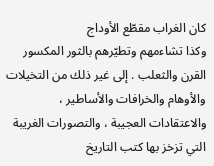كان الغراب مقطّع الأوداج
وكذا تشاءمهم وتطيّرهم بالثور المكسور القرن والثعلب . إلى غير ذلك من التخيلات والأوهام والخرافات والأساطير ، والاعتقادات العجيبة ، والتصورات الغريبة التي تزخز بها كتب التاريخ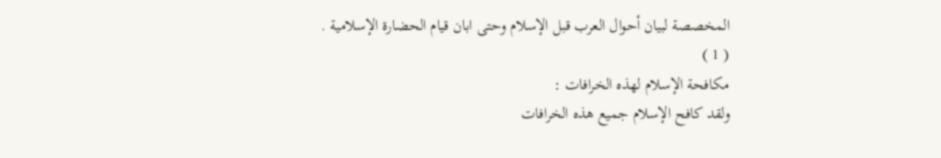المخصصة لبيان أحوال العرب قبل الإسلام وحتى ابان قيام الحضارة الإسلامية .
( 1 )
مكافحة الإسلام لهذه الخرافات :
ولقد كافح الإسلام جميع هذه الخرافات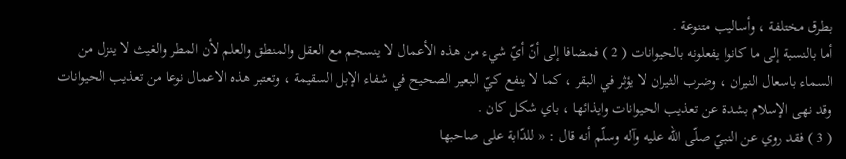بطرق مختلفة ، وأساليب متنوعة .
أما بالنسبة إلى ما كانوا يفعلونه بالحيوانات ( 2 ) فمضافا إلى أنّ أيّ شيء من هذه الأعمال لا ينسجم مع العقل والمنطق والعلم لأن المطر والغيث لا ينزل من السماء باسعال النيران ، وضرب الثيران لا يؤثر في البقر ، كما لا ينفع كيّ البعير الصحيح في شفاء الإبل السقيمة ، وتعتبر هذه الاعمال نوعا من تعذيب الحيوانات وقد نهى الإسلام بشدة عن تعذيب الحيوانات وايذائها ، باي شكل كان .
( 3 ) فقد روي عن النبيّ صلّى اللّه عليه وآله وسلّم أنه قال : « للدّابة على صاحبها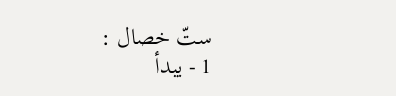ستّ خصال :
1 - يبدأ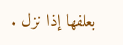بعلفها إذا نزل .